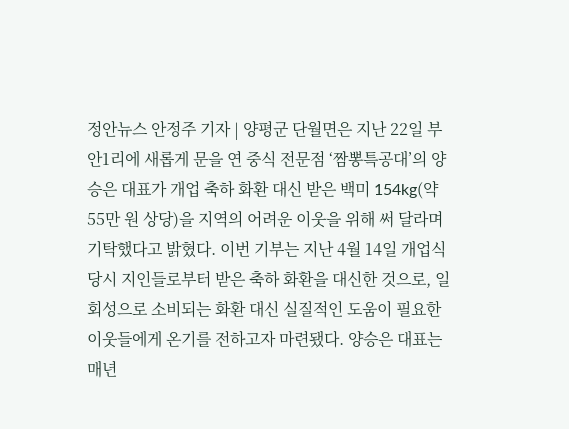정안뉴스 안정주 기자 | 양평군 단월면은 지난 22일 부안1리에 새롭게 문을 연 중식 전문점 ‘짬뽕특공대’의 양승은 대표가 개업 축하 화환 대신 받은 백미 154kg(약 55만 원 상당)을 지역의 어려운 이웃을 위해 써 달라며 기탁했다고 밝혔다. 이번 기부는 지난 4월 14일 개업식 당시 지인들로부터 받은 축하 화환을 대신한 것으로, 일회성으로 소비되는 화환 대신 실질적인 도움이 필요한 이웃들에게 온기를 전하고자 마련됐다. 양승은 대표는 매년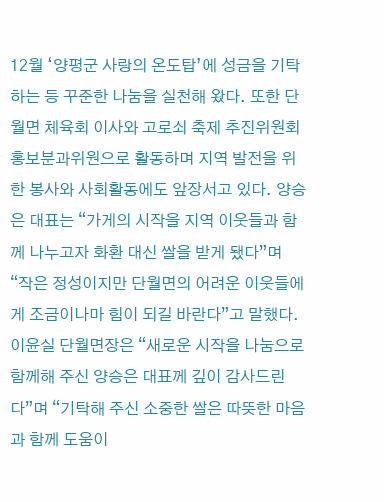12월 ‘양평군 사랑의 온도탑’에 성금을 기탁하는 등 꾸준한 나눔을 실천해 왔다. 또한 단월면 체육회 이사와 고로쇠 축제 추진위원회 홍보분과위원으로 활동하며 지역 발전을 위한 봉사와 사회활동에도 앞장서고 있다. 양승은 대표는 “가게의 시작을 지역 이웃들과 함께 나누고자 화환 대신 쌀을 받게 됐다”며 “작은 정성이지만 단월면의 어려운 이웃들에게 조금이나마 힘이 되길 바란다”고 말했다. 이윤실 단월면장은 “새로운 시작을 나눔으로 함께해 주신 양승은 대표께 깊이 감사드린다”며 “기탁해 주신 소중한 쌀은 따뜻한 마음과 함께 도움이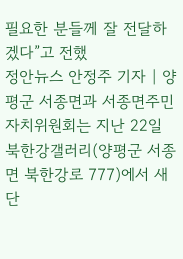필요한 분들께 잘 전달하겠다”고 전했
정안뉴스 안정주 기자 | 양평군 서종면과 서종면주민자치위원회는 지난 22일 북한강갤러리(양평군 서종면 북한강로 777)에서 새 단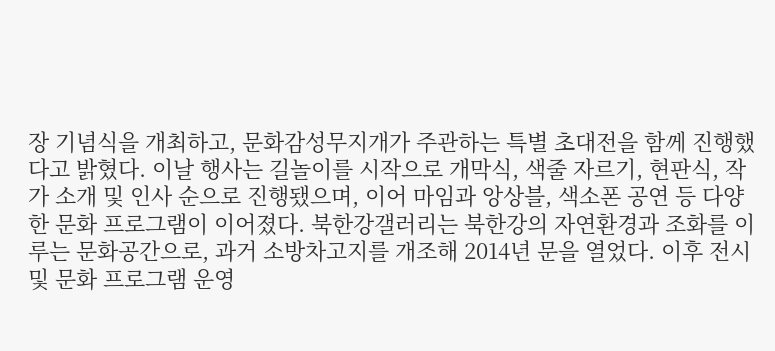장 기념식을 개최하고, 문화감성무지개가 주관하는 특별 초대전을 함께 진행했다고 밝혔다. 이날 행사는 길놀이를 시작으로 개막식, 색줄 자르기, 현판식, 작가 소개 및 인사 순으로 진행됐으며, 이어 마임과 앙상블, 색소폰 공연 등 다양한 문화 프로그램이 이어졌다. 북한강갤러리는 북한강의 자연환경과 조화를 이루는 문화공간으로, 과거 소방차고지를 개조해 2014년 문을 열었다. 이후 전시 및 문화 프로그램 운영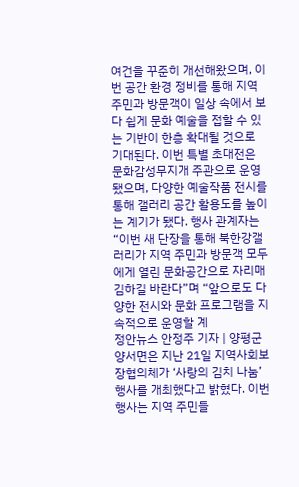여건을 꾸준히 개선해왔으며, 이번 공간 환경 정비를 통해 지역 주민과 방문객이 일상 속에서 보다 쉽게 문화 예술을 접할 수 있는 기반이 한층 확대될 것으로 기대된다. 이번 특별 초대전은 문화감성무지개 주관으로 운영됐으며, 다양한 예술작품 전시를 통해 갤러리 공간 활용도를 높이는 계기가 됐다. 행사 관계자는 “이번 새 단장을 통해 북한강갤러리가 지역 주민과 방문객 모두에게 열린 문화공간으로 자리매김하길 바란다”며 “앞으로도 다양한 전시와 문화 프로그램을 지속적으로 운영할 계
정안뉴스 안정주 기자 | 양평군 양서면은 지난 21일 지역사회보장협의체가 ‘사랑의 김치 나눔’ 행사를 개최했다고 밝혔다. 이번 행사는 지역 주민들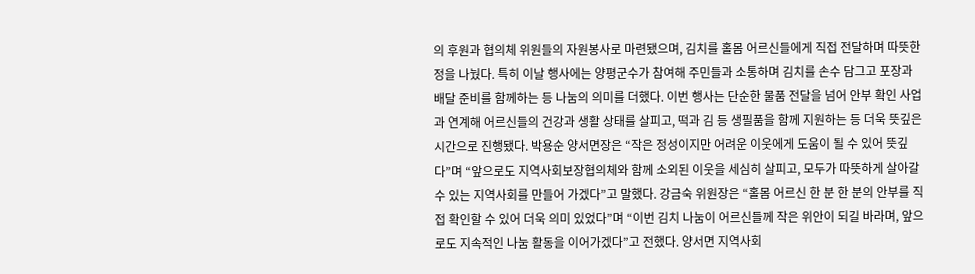의 후원과 협의체 위원들의 자원봉사로 마련됐으며, 김치를 홀몸 어르신들에게 직접 전달하며 따뜻한 정을 나눴다. 특히 이날 행사에는 양평군수가 참여해 주민들과 소통하며 김치를 손수 담그고 포장과 배달 준비를 함께하는 등 나눔의 의미를 더했다. 이번 행사는 단순한 물품 전달을 넘어 안부 확인 사업과 연계해 어르신들의 건강과 생활 상태를 살피고, 떡과 김 등 생필품을 함께 지원하는 등 더욱 뜻깊은 시간으로 진행됐다. 박용순 양서면장은 “작은 정성이지만 어려운 이웃에게 도움이 될 수 있어 뜻깊다”며 “앞으로도 지역사회보장협의체와 함께 소외된 이웃을 세심히 살피고, 모두가 따뜻하게 살아갈 수 있는 지역사회를 만들어 가겠다”고 말했다. 강금숙 위원장은 “홀몸 어르신 한 분 한 분의 안부를 직접 확인할 수 있어 더욱 의미 있었다”며 “이번 김치 나눔이 어르신들께 작은 위안이 되길 바라며, 앞으로도 지속적인 나눔 활동을 이어가겠다”고 전했다. 양서면 지역사회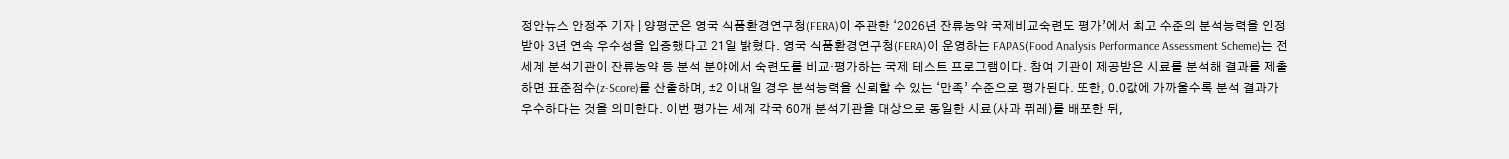정안뉴스 안정주 기자 | 양평군은 영국 식품환경연구청(FERA)이 주관한 ‘2026년 잔류농약 국제비교숙련도 평가’에서 최고 수준의 분석능력을 인정받아 3년 연속 우수성을 입증했다고 21일 밝혔다. 영국 식품환경연구청(FERA)이 운영하는 FAPAS(Food Analysis Performance Assessment Scheme)는 전 세계 분석기관이 잔류농약 등 분석 분야에서 숙련도를 비교·평가하는 국제 테스트 프로그램이다. 참여 기관이 제공받은 시료를 분석해 결과를 제출하면 표준점수(z-Score)를 산출하며, ±2 이내일 경우 분석능력을 신뢰할 수 있는 ‘만족’ 수준으로 평가된다. 또한, 0.0값에 가까울수록 분석 결과가 우수하다는 것을 의미한다. 이번 평가는 세계 각국 60개 분석기관을 대상으로 동일한 시료(사과 퓌레)를 배포한 뒤,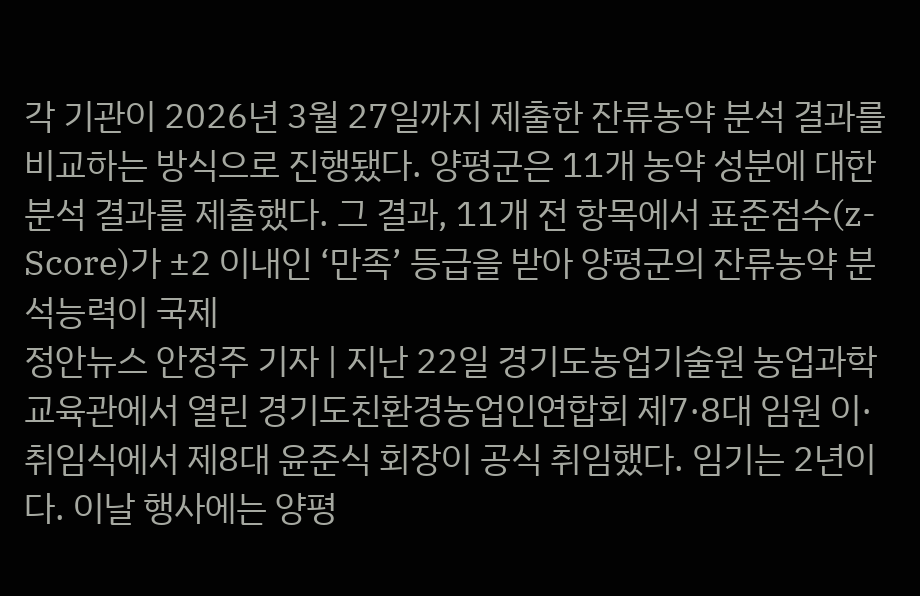각 기관이 2026년 3월 27일까지 제출한 잔류농약 분석 결과를 비교하는 방식으로 진행됐다. 양평군은 11개 농약 성분에 대한 분석 결과를 제출했다. 그 결과, 11개 전 항목에서 표준점수(z-Score)가 ±2 이내인 ‘만족’ 등급을 받아 양평군의 잔류농약 분석능력이 국제
정안뉴스 안정주 기자 | 지난 22일 경기도농업기술원 농업과학교육관에서 열린 경기도친환경농업인연합회 제7·8대 임원 이·취임식에서 제8대 윤준식 회장이 공식 취임했다. 임기는 2년이다. 이날 행사에는 양평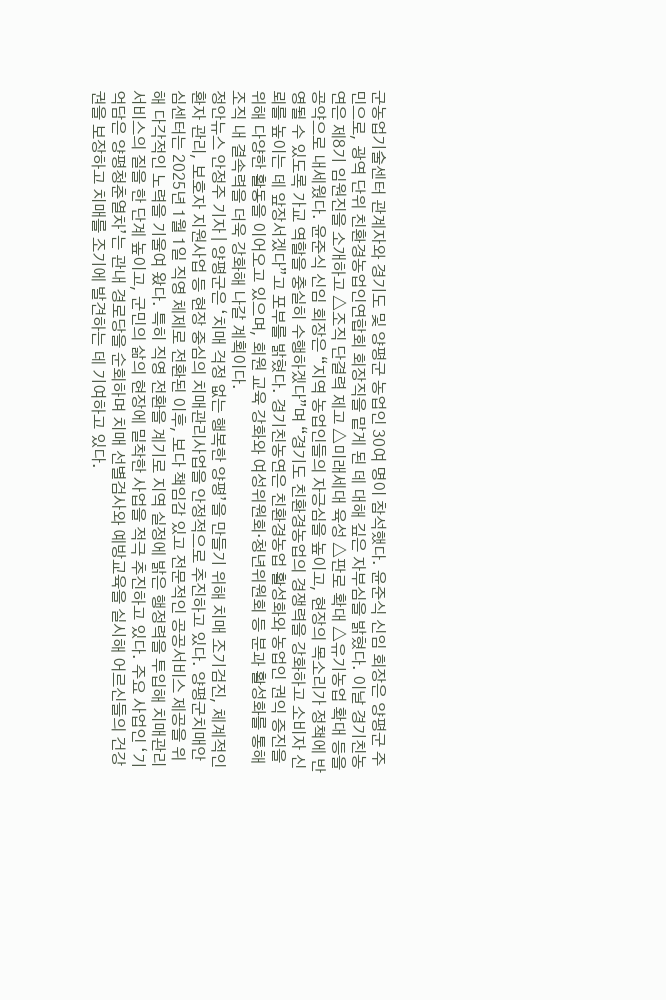군농업기술센터 관계자와 경기도 및 양평군 농업인 30여 명이 참석했다. 윤준식 신임 회장은 양평군 주민으로, 광역 단위 친환경농업인연합회 회장직을 맡게 된 데 대해 깊은 자부심을 밝혔다. 이날 경기친농연은 제8기 임원진을 소개하고 △조직 단결력 제고 △미래세대 육성 △판로 확대 △유기농업 확대 등을 공약으로 내세웠다. 윤준식 신임 회장은 “지역 농업인들의 자긍심을 높이고, 현장의 목소리가 정책에 반영될 수 있도록 가교 역할을 충실히 수행하겠다”며 “경기도 친환경농업의 경쟁력을 강화하고 소비자 신뢰를 높이는 데 앞장서겠다”고 포부를 밝혔다. 경기친농연은 친환경농업 활성화와 농업인 권익 증진을 위해 다양한 활동을 이어오고 있으며, 회원 교육 강화와 여성위원회·청년위원회 등 분과 활성화를 통해 조직 내 결속력을 더욱 강화해 나갈 계획이다.
정안뉴스 안정주 기자 | 양평군은 ‘치매 걱정 없는 행복한 양평’을 만들기 위해 치매 조기검진, 체계적인 환자 관리, 보호자 지원사업 등 현장 중심의 치매관리사업을 안정적으로 추진하고 있다. 양평군치매안심센터는 2025년 1월 1일 직영 체제로 전환된 이후, 보다 책임감 있고 전문적인 공공서비스 제공을 위해 다각적인 노력을 기울여 왔다. 특히 직영 전환을 계기로 지역 실정에 밝은 행정력을 투입해 치매관리 서비스의 질을 한 단계 높이고, 군민의 삶의 현장에 밀착한 사업을 적극 추진하고 있다. 주요 사업인 ‘기억담은 양평청춘열차’는 관내 경로당을 순회하며 치매 선별검사와 예방교육을 실시해 어르신들의 건강권을 보장하고 치매를 조기에 발견하는 데 기여하고 있다.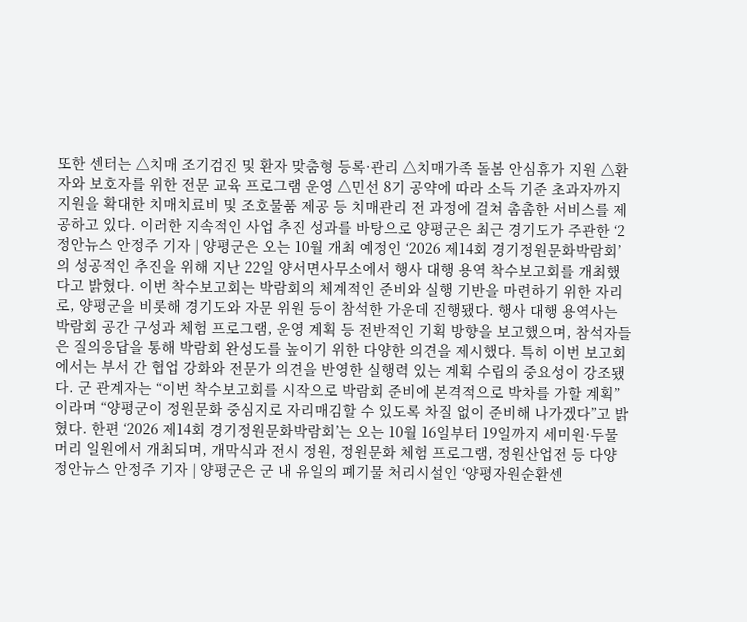또한 센터는 △치매 조기검진 및 환자 맞춤형 등록·관리 △치매가족 돌봄 안심휴가 지원 △환자와 보호자를 위한 전문 교육 프로그램 운영 △민선 8기 공약에 따라 소득 기준 초과자까지 지원을 확대한 치매치료비 및 조호물품 제공 등 치매관리 전 과정에 걸쳐 촘촘한 서비스를 제공하고 있다. 이러한 지속적인 사업 추진 성과를 바탕으로 양평군은 최근 경기도가 주관한 ‘2
정안뉴스 안정주 기자 | 양평군은 오는 10월 개최 예정인 ‘2026 제14회 경기정원문화박람회’의 성공적인 추진을 위해 지난 22일 양서면사무소에서 행사 대행 용역 착수보고회를 개최했다고 밝혔다. 이번 착수보고회는 박람회의 체계적인 준비와 실행 기반을 마련하기 위한 자리로, 양평군을 비롯해 경기도와 자문 위원 등이 참석한 가운데 진행됐다. 행사 대행 용역사는 박람회 공간 구성과 체험 프로그램, 운영 계획 등 전반적인 기획 방향을 보고했으며, 참석자들은 질의응답을 통해 박람회 완성도를 높이기 위한 다양한 의견을 제시했다. 특히 이번 보고회에서는 부서 간 협업 강화와 전문가 의견을 반영한 실행력 있는 계획 수립의 중요성이 강조됐다. 군 관계자는 “이번 착수보고회를 시작으로 박람회 준비에 본격적으로 박차를 가할 계획”이라며 “양평군이 정원문화 중심지로 자리매김할 수 있도록 차질 없이 준비해 나가겠다”고 밝혔다. 한편 ‘2026 제14회 경기정원문화박람회’는 오는 10월 16일부터 19일까지 세미원·두물머리 일원에서 개최되며, 개막식과 전시 정원, 정원문화 체험 프로그램, 정원산업전 등 다양
정안뉴스 안정주 기자 | 양평군은 군 내 유일의 폐기물 처리시설인 ‘양평자원순환센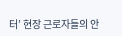터’ 현장 근로자들의 안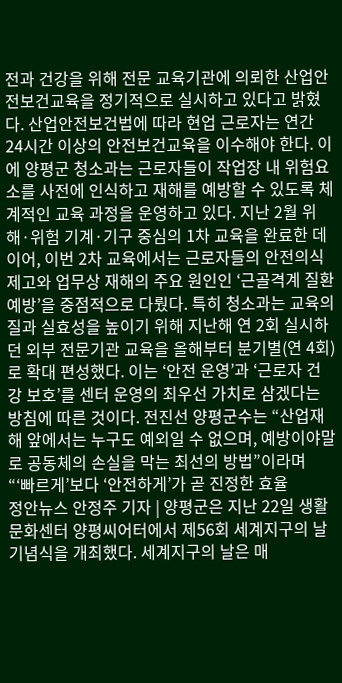전과 건강을 위해 전문 교육기관에 의뢰한 산업안전보건교육을 정기적으로 실시하고 있다고 밝혔다. 산업안전보건법에 따라 현업 근로자는 연간 24시간 이상의 안전보건교육을 이수해야 한다. 이에 양평군 청소과는 근로자들이 작업장 내 위험요소를 사전에 인식하고 재해를 예방할 수 있도록 체계적인 교육 과정을 운영하고 있다. 지난 2월 위해·위험 기계·기구 중심의 1차 교육을 완료한 데 이어, 이번 2차 교육에서는 근로자들의 안전의식 제고와 업무상 재해의 주요 원인인 ‘근골격계 질환 예방’을 중점적으로 다뤘다. 특히 청소과는 교육의 질과 실효성을 높이기 위해 지난해 연 2회 실시하던 외부 전문기관 교육을 올해부터 분기별(연 4회)로 확대 편성했다. 이는 ‘안전 운영’과 ‘근로자 건강 보호’를 센터 운영의 최우선 가치로 삼겠다는 방침에 따른 것이다. 전진선 양평군수는 “산업재해 앞에서는 누구도 예외일 수 없으며, 예방이야말로 공동체의 손실을 막는 최선의 방법”이라며 “‘빠르게’보다 ‘안전하게’가 곧 진정한 효율
정안뉴스 안정주 기자 | 양평군은 지난 22일 생활문화센터 양평씨어터에서 제56회 세계지구의 날 기념식을 개최했다. 세계지구의 날은 매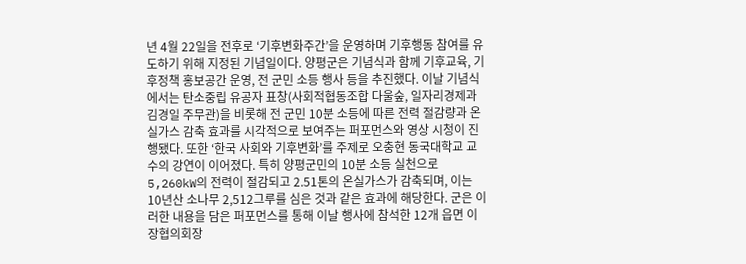년 4월 22일을 전후로 ‘기후변화주간’을 운영하며 기후행동 참여를 유도하기 위해 지정된 기념일이다. 양평군은 기념식과 함께 기후교육, 기후정책 홍보공간 운영, 전 군민 소등 행사 등을 추진했다. 이날 기념식에서는 탄소중립 유공자 표창(사회적협동조합 다울숲, 일자리경제과 김경일 주무관)을 비롯해 전 군민 10분 소등에 따른 전력 절감량과 온실가스 감축 효과를 시각적으로 보여주는 퍼포먼스와 영상 시청이 진행됐다. 또한 ‘한국 사회와 기후변화’를 주제로 오충현 동국대학교 교수의 강연이 이어졌다. 특히 양평군민의 10분 소등 실천으로 5,260kW의 전력이 절감되고 2.51톤의 온실가스가 감축되며, 이는 10년산 소나무 2,512그루를 심은 것과 같은 효과에 해당한다. 군은 이러한 내용을 담은 퍼포먼스를 통해 이날 행사에 참석한 12개 읍면 이장협의회장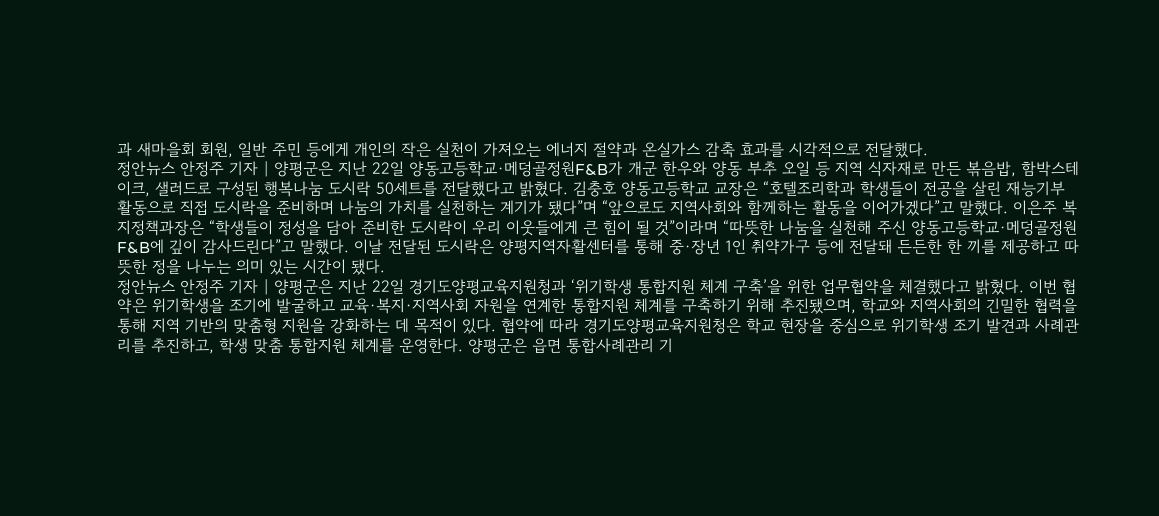과 새마을회 회원, 일반 주민 등에게 개인의 작은 실천이 가져오는 에너지 절약과 온실가스 감축 효과를 시각적으로 전달했다.
정안뉴스 안정주 기자 | 양평군은 지난 22일 양동고등학교·메덩골정원F&B가 개군 한우와 양동 부추 오일 등 지역 식자재로 만든 볶음밥, 함박스테이크, 샐러드로 구성된 행복나눔 도시락 50세트를 전달했다고 밝혔다. 김충호 양동고등학교 교장은 “호텔조리학과 학생들이 전공을 살린 재능기부 활동으로 직접 도시락을 준비하며 나눔의 가치를 실천하는 계기가 됐다”며 “앞으로도 지역사회와 함께하는 활동을 이어가겠다”고 말했다. 이은주 복지정책과장은 “학생들이 정성을 담아 준비한 도시락이 우리 이웃들에게 큰 힘이 될 것”이라며 “따뜻한 나눔을 실천해 주신 양동고등학교·메덩골정원F&B에 깊이 감사드린다”고 말했다. 이날 전달된 도시락은 양평지역자활센터를 통해 중·장년 1인 취약가구 등에 전달돼 든든한 한 끼를 제공하고 따뜻한 정을 나누는 의미 있는 시간이 됐다.
정안뉴스 안정주 기자 | 양평군은 지난 22일 경기도양평교육지원청과 ‘위기학생 통합지원 체계 구축’을 위한 업무협약을 체결했다고 밝혔다. 이번 협약은 위기학생을 조기에 발굴하고 교육·복지·지역사회 자원을 연계한 통합지원 체계를 구축하기 위해 추진됐으며, 학교와 지역사회의 긴밀한 협력을 통해 지역 기반의 맞춤형 지원을 강화하는 데 목적이 있다. 협약에 따라 경기도양평교육지원청은 학교 현장을 중심으로 위기학생 조기 발견과 사례관리를 추진하고, 학생 맞춤 통합지원 체계를 운영한다. 양평군은 읍면 통합사례관리 기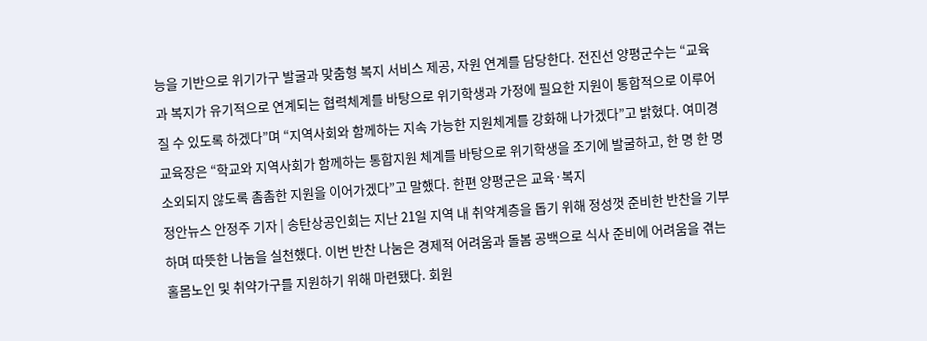능을 기반으로 위기가구 발굴과 맞춤형 복지 서비스 제공, 자원 연계를 담당한다. 전진선 양평군수는 “교육과 복지가 유기적으로 연계되는 협력체계를 바탕으로 위기학생과 가정에 필요한 지원이 통합적으로 이루어질 수 있도록 하겠다”며 “지역사회와 함께하는 지속 가능한 지원체계를 강화해 나가겠다”고 밝혔다. 여미경 교육장은 “학교와 지역사회가 함께하는 통합지원 체계를 바탕으로 위기학생을 조기에 발굴하고, 한 명 한 명 소외되지 않도록 촘촘한 지원을 이어가겠다”고 말했다. 한편 양평군은 교육·복지
정안뉴스 안정주 기자 | 송탄상공인회는 지난 21일 지역 내 취약계층을 돕기 위해 정성껏 준비한 반찬을 기부하며 따뜻한 나눔을 실천했다. 이번 반찬 나눔은 경제적 어려움과 돌봄 공백으로 식사 준비에 어려움을 겪는 홀몸노인 및 취약가구를 지원하기 위해 마련됐다. 회원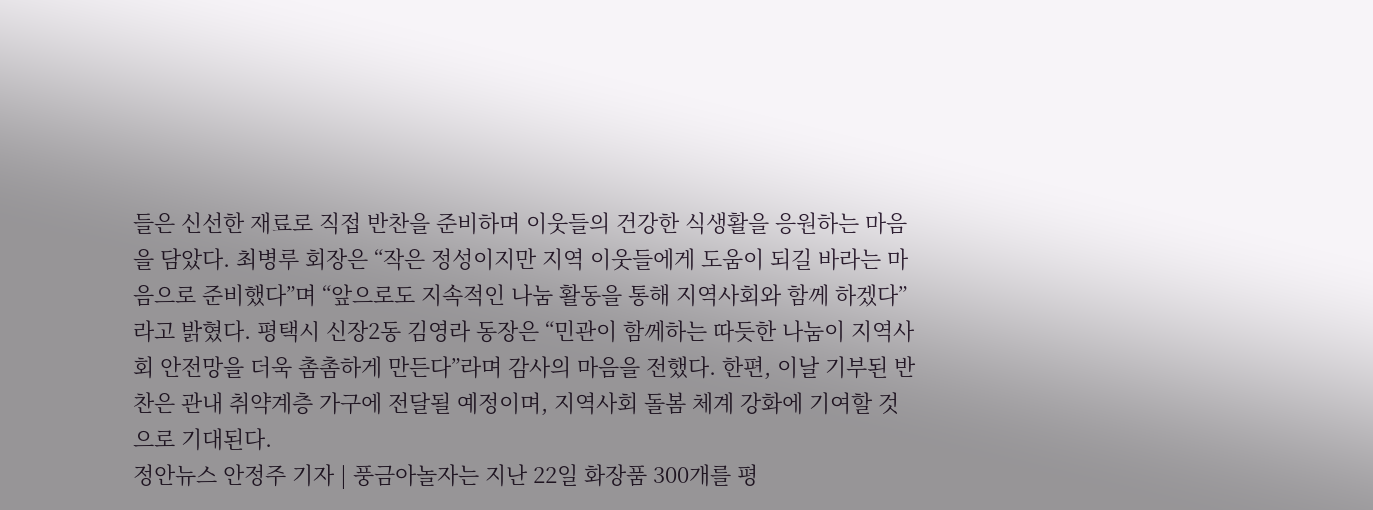들은 신선한 재료로 직접 반찬을 준비하며 이웃들의 건강한 식생활을 응원하는 마음을 담았다. 최병루 회장은 “작은 정성이지만 지역 이웃들에게 도움이 되길 바라는 마음으로 준비했다”며 “앞으로도 지속적인 나눔 활동을 통해 지역사회와 함께 하겠다”라고 밝혔다. 평택시 신장2동 김영라 동장은 “민관이 함께하는 따듯한 나눔이 지역사회 안전망을 더욱 촘촘하게 만든다”라며 감사의 마음을 전했다. 한편, 이날 기부된 반찬은 관내 취약계층 가구에 전달될 예정이며, 지역사회 돌봄 체계 강화에 기여할 것으로 기대된다.
정안뉴스 안정주 기자 | 풍금아놀자는 지난 22일 화장품 300개를 평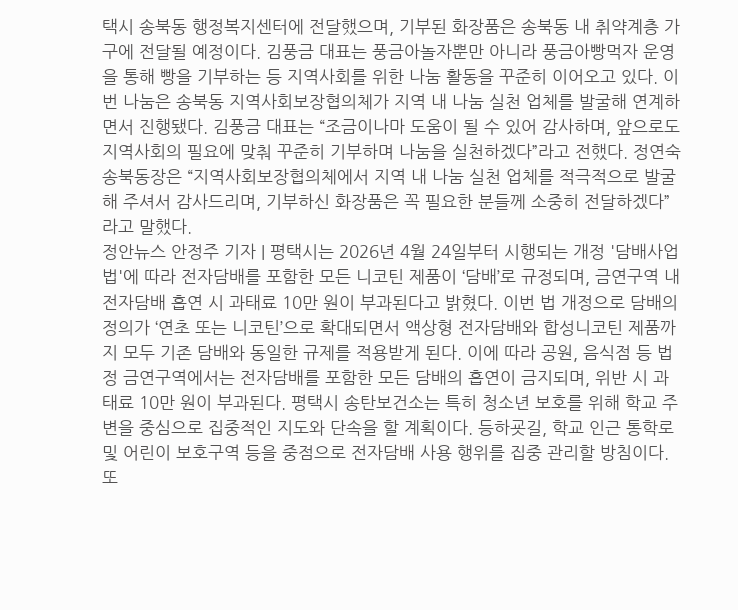택시 송북동 행정복지센터에 전달했으며, 기부된 화장품은 송북동 내 취약계층 가구에 전달될 예정이다. 김풍금 대표는 풍금아놀자뿐만 아니라 풍금아빵먹자 운영을 통해 빵을 기부하는 등 지역사회를 위한 나눔 활동을 꾸준히 이어오고 있다. 이번 나눔은 송북동 지역사회보장협의체가 지역 내 나눔 실천 업체를 발굴해 연계하면서 진행됐다. 김풍금 대표는 “조금이나마 도움이 될 수 있어 감사하며, 앞으로도 지역사회의 필요에 맞춰 꾸준히 기부하며 나눔을 실천하겠다”라고 전했다. 정연숙 송북동장은 “지역사회보장협의체에서 지역 내 나눔 실천 업체를 적극적으로 발굴해 주셔서 감사드리며, 기부하신 화장품은 꼭 필요한 분들께 소중히 전달하겠다”라고 말했다.
정안뉴스 안정주 기자 | 평택시는 2026년 4월 24일부터 시행되는 개정 '담배사업법'에 따라 전자담배를 포함한 모든 니코틴 제품이 ‘담배’로 규정되며, 금연구역 내 전자담배 흡연 시 과태료 10만 원이 부과된다고 밝혔다. 이번 법 개정으로 담배의 정의가 ‘연초 또는 니코틴’으로 확대되면서 액상형 전자담배와 합성니코틴 제품까지 모두 기존 담배와 동일한 규제를 적용받게 된다. 이에 따라 공원, 음식점 등 법정 금연구역에서는 전자담배를 포함한 모든 담배의 흡연이 금지되며, 위반 시 과태료 10만 원이 부과된다. 평택시 송탄보건소는 특히 청소년 보호를 위해 학교 주변을 중심으로 집중적인 지도와 단속을 할 계획이다. 등하굣길, 학교 인근 통학로 및 어린이 보호구역 등을 중점으로 전자담배 사용 행위를 집중 관리할 방침이다. 또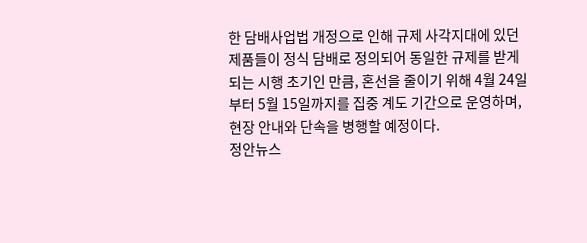한 담배사업법 개정으로 인해 규제 사각지대에 있던 제품들이 정식 담배로 정의되어 동일한 규제를 받게 되는 시행 초기인 만큼, 혼선을 줄이기 위해 4월 24일부터 5월 15일까지를 집중 계도 기간으로 운영하며, 현장 안내와 단속을 병행할 예정이다.
정안뉴스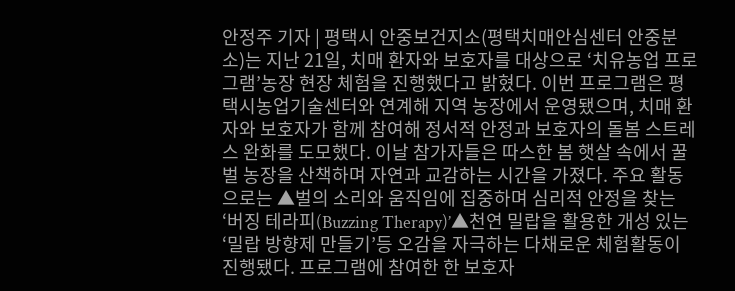안정주 기자 | 평택시 안중보건지소(평택치매안심센터 안중분소)는 지난 21일, 치매 환자와 보호자를 대상으로 ‘치유농업 프로그램’농장 현장 체험을 진행했다고 밝혔다. 이번 프로그램은 평택시농업기술센터와 연계해 지역 농장에서 운영됐으며, 치매 환자와 보호자가 함께 참여해 정서적 안정과 보호자의 돌봄 스트레스 완화를 도모했다. 이날 참가자들은 따스한 봄 햇살 속에서 꿀벌 농장을 산책하며 자연과 교감하는 시간을 가졌다. 주요 활동으로는 ▲벌의 소리와 움직임에 집중하며 심리적 안정을 찾는 ‘버징 테라피(Buzzing Therapy)’▲천연 밀랍을 활용한 개성 있는 ‘밀랍 방향제 만들기’등 오감을 자극하는 다채로운 체험활동이 진행됐다. 프로그램에 참여한 한 보호자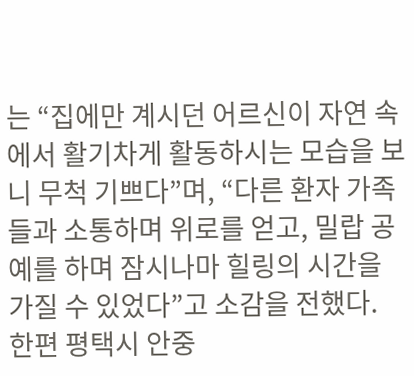는 “집에만 계시던 어르신이 자연 속에서 활기차게 활동하시는 모습을 보니 무척 기쁘다”며, “다른 환자 가족들과 소통하며 위로를 얻고, 밀랍 공예를 하며 잠시나마 힐링의 시간을 가질 수 있었다”고 소감을 전했다. 한편 평택시 안중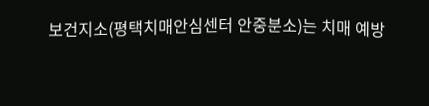보건지소(평택치매안심센터 안중분소)는 치매 예방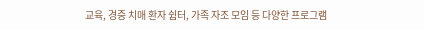교육, 경증 치매 환자 쉼터, 가족 자조 모임 등 다양한 프로그램